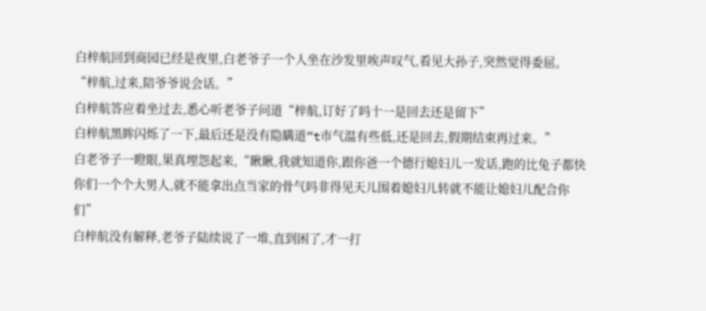白梓航回到商园已经是夜里,白老爷子一个人坐在沙发里唉声叹气,看见大孙子,突然觉得委屈。
“梓航,过来,陪爷爷说会话。”
白梓航答应着坐过去,悉心听老爷子问道“梓航,订好了吗十一是回去还是留下”
白梓航黑眸闪烁了一下,最后还是没有隐瞒道“t市气温有些低,还是回去,假期结束再过来。”
白老爷子一瞪眼,果真埋怨起来,“瞅瞅,我就知道你,跟你爸一个德行媳妇儿一发话,跑的比兔子都快你们一个个大男人,就不能拿出点当家的骨气吗非得见天儿围着媳妇儿转就不能让媳妇儿配合你们”
白梓航没有解释,老爷子陆续说了一堆,直到困了,才一打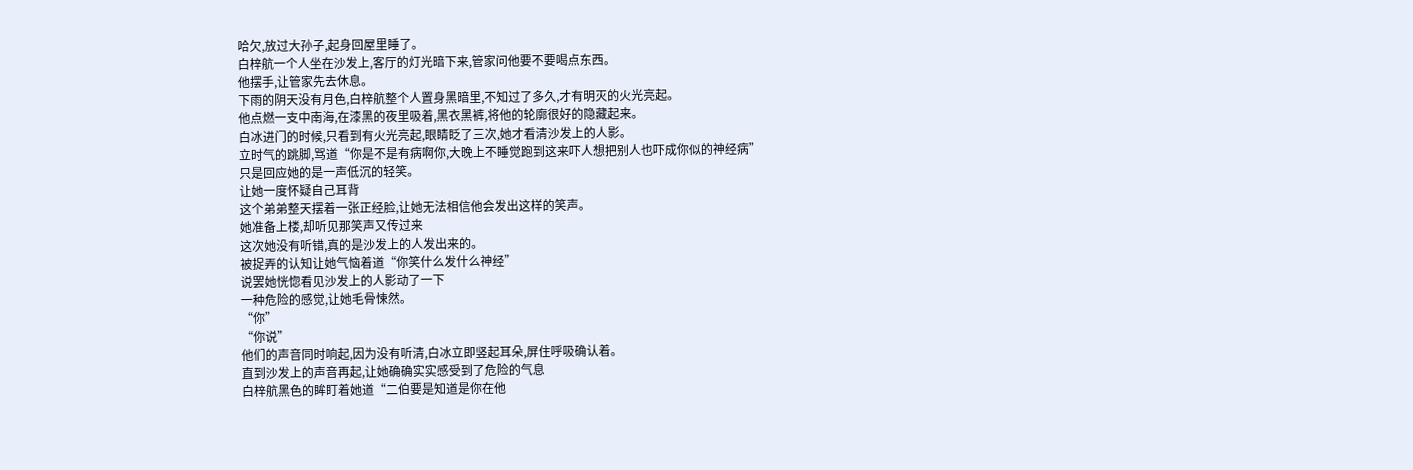哈欠,放过大孙子,起身回屋里睡了。
白梓航一个人坐在沙发上,客厅的灯光暗下来,管家问他要不要喝点东西。
他摆手,让管家先去休息。
下雨的阴天没有月色,白梓航整个人置身黑暗里,不知过了多久,才有明灭的火光亮起。
他点燃一支中南海,在漆黑的夜里吸着,黑衣黑裤,将他的轮廓很好的隐藏起来。
白冰进门的时候,只看到有火光亮起,眼睛眨了三次,她才看清沙发上的人影。
立时气的跳脚,骂道“你是不是有病啊你,大晚上不睡觉跑到这来吓人想把别人也吓成你似的神经病”
只是回应她的是一声低沉的轻笑。
让她一度怀疑自己耳背
这个弟弟整天摆着一张正经脸,让她无法相信他会发出这样的笑声。
她准备上楼,却听见那笑声又传过来
这次她没有听错,真的是沙发上的人发出来的。
被捉弄的认知让她气恼着道“你笑什么发什么神经”
说罢她恍惚看见沙发上的人影动了一下
一种危险的感觉,让她毛骨悚然。
“你”
“你说”
他们的声音同时响起,因为没有听清,白冰立即竖起耳朵,屏住呼吸确认着。
直到沙发上的声音再起,让她确确实实感受到了危险的气息
白梓航黑色的眸盯着她道“二伯要是知道是你在他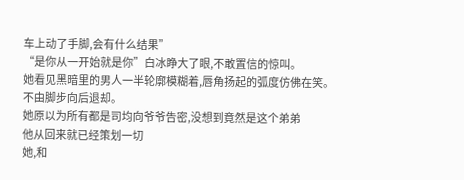车上动了手脚,会有什么结果”
“是你从一开始就是你”白冰睁大了眼,不敢置信的惊叫。
她看见黑暗里的男人一半轮廓模糊着,唇角扬起的弧度仿佛在笑。
不由脚步向后退却。
她原以为所有都是司均向爷爷告密,没想到竟然是这个弟弟
他从回来就已经策划一切
她,和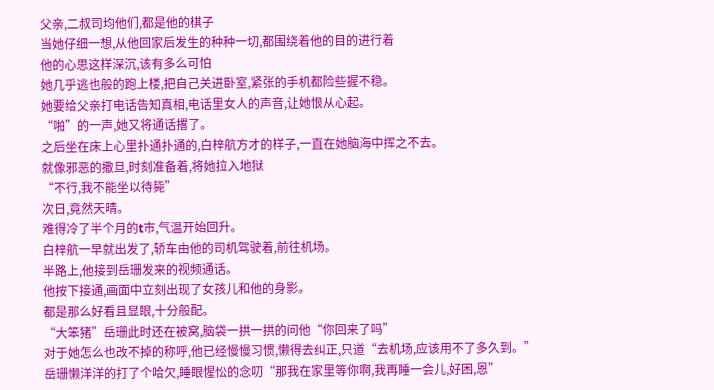父亲,二叔司均他们,都是他的棋子
当她仔细一想,从他回家后发生的种种一切,都围绕着他的目的进行着
他的心思这样深沉,该有多么可怕
她几乎逃也般的跑上楼,把自己关进卧室,紧张的手机都险些握不稳。
她要给父亲打电话告知真相,电话里女人的声音,让她恨从心起。
“啪”的一声,她又将通话撂了。
之后坐在床上心里扑通扑通的,白梓航方才的样子,一直在她脑海中挥之不去。
就像邪恶的撒旦,时刻准备着,将她拉入地狱
“不行,我不能坐以待毙”
次日,竟然天晴。
难得冷了半个月的t市,气温开始回升。
白梓航一早就出发了,轿车由他的司机驾驶着,前往机场。
半路上,他接到岳珊发来的视频通话。
他按下接通,画面中立刻出现了女孩儿和他的身影。
都是那么好看且显眼,十分般配。
“大笨猪”岳珊此时还在被窝,脑袋一拱一拱的问他“你回来了吗”
对于她怎么也改不掉的称呼,他已经慢慢习惯,懒得去纠正,只道“去机场,应该用不了多久到。”
岳珊懒洋洋的打了个哈欠,睡眼惺忪的念叨“那我在家里等你啊,我再睡一会儿,好困,恩”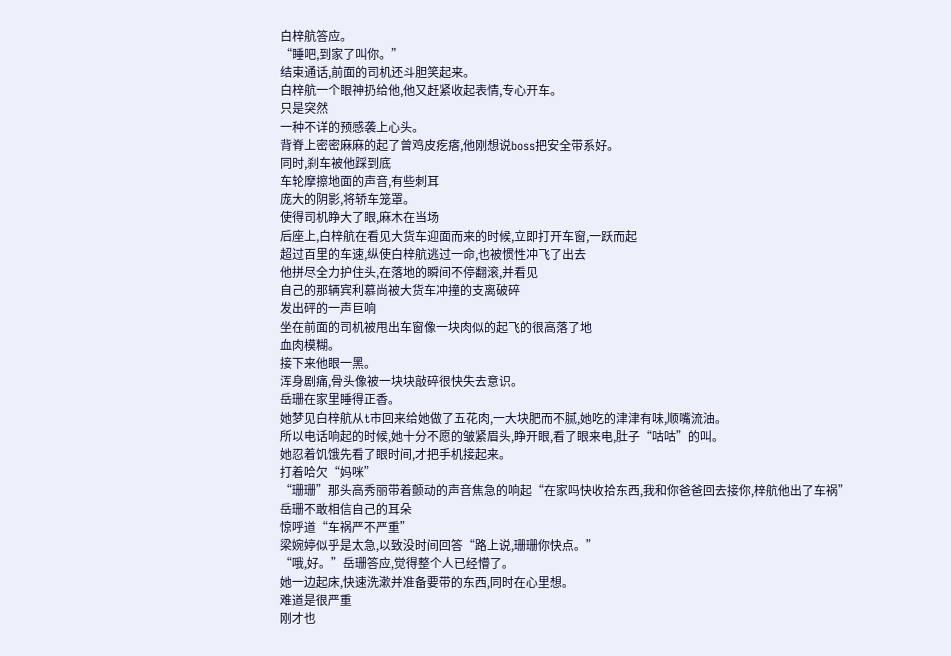白梓航答应。
“睡吧,到家了叫你。”
结束通话,前面的司机还斗胆笑起来。
白梓航一个眼神扔给他,他又赶紧收起表情,专心开车。
只是突然
一种不详的预感袭上心头。
背脊上密密麻麻的起了曾鸡皮疙瘩,他刚想说boss把安全带系好。
同时,刹车被他踩到底
车轮摩擦地面的声音,有些刺耳
庞大的阴影,将轿车笼罩。
使得司机睁大了眼,麻木在当场
后座上,白梓航在看见大货车迎面而来的时候,立即打开车窗,一跃而起
超过百里的车速,纵使白梓航逃过一命,也被惯性冲飞了出去
他拼尽全力护住头,在落地的瞬间不停翻滚,并看见
自己的那辆宾利慕尚被大货车冲撞的支离破碎
发出砰的一声巨响
坐在前面的司机被甩出车窗像一块肉似的起飞的很高落了地
血肉模糊。
接下来他眼一黑。
浑身剧痛,骨头像被一块块敲碎很快失去意识。
岳珊在家里睡得正香。
她梦见白梓航从t市回来给她做了五花肉,一大块肥而不腻,她吃的津津有味,顺嘴流油。
所以电话响起的时候,她十分不愿的皱紧眉头,睁开眼,看了眼来电,肚子“咕咕”的叫。
她忍着饥饿先看了眼时间,才把手机接起来。
打着哈欠“妈咪”
“珊珊”那头高秀丽带着颤动的声音焦急的响起“在家吗快收拾东西,我和你爸爸回去接你,梓航他出了车祸”
岳珊不敢相信自己的耳朵
惊呼道“车祸严不严重”
梁婉婷似乎是太急,以致没时间回答“路上说,珊珊你快点。”
“哦,好。”岳珊答应,觉得整个人已经懵了。
她一边起床,快速洗漱并准备要带的东西,同时在心里想。
难道是很严重
刚才也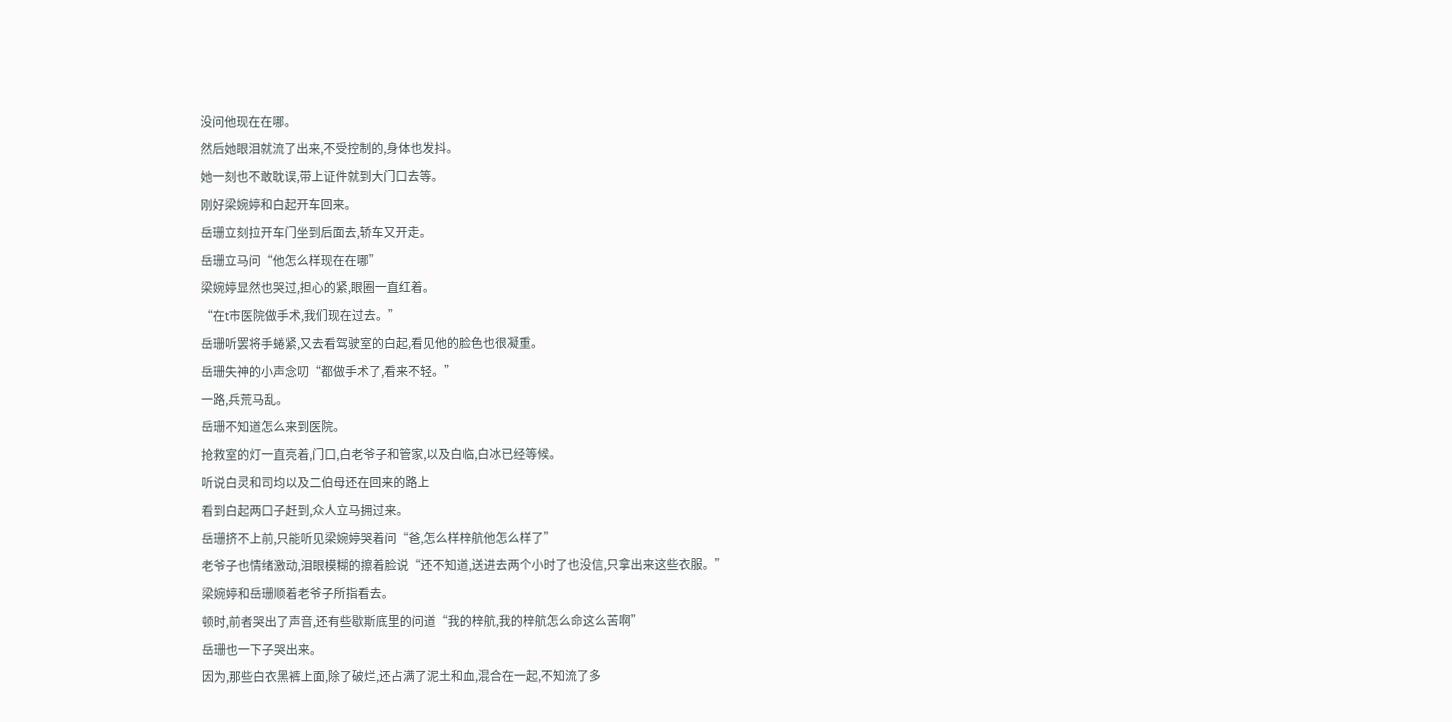没问他现在在哪。
然后她眼泪就流了出来,不受控制的,身体也发抖。
她一刻也不敢耽误,带上证件就到大门口去等。
刚好梁婉婷和白起开车回来。
岳珊立刻拉开车门坐到后面去,轿车又开走。
岳珊立马问“他怎么样现在在哪”
梁婉婷显然也哭过,担心的紧,眼圈一直红着。
“在t市医院做手术,我们现在过去。”
岳珊听罢将手蜷紧,又去看驾驶室的白起,看见他的脸色也很凝重。
岳珊失神的小声念叨“都做手术了,看来不轻。”
一路,兵荒马乱。
岳珊不知道怎么来到医院。
抢救室的灯一直亮着,门口,白老爷子和管家,以及白临,白冰已经等候。
听说白灵和司均以及二伯母还在回来的路上
看到白起两口子赶到,众人立马拥过来。
岳珊挤不上前,只能听见梁婉婷哭着问“爸,怎么样梓航他怎么样了”
老爷子也情绪激动,泪眼模糊的擦着脸说“还不知道,送进去两个小时了也没信,只拿出来这些衣服。”
梁婉婷和岳珊顺着老爷子所指看去。
顿时,前者哭出了声音,还有些歇斯底里的问道“我的梓航,我的梓航怎么命这么苦啊”
岳珊也一下子哭出来。
因为,那些白衣黑裤上面,除了破烂,还占满了泥土和血,混合在一起,不知流了多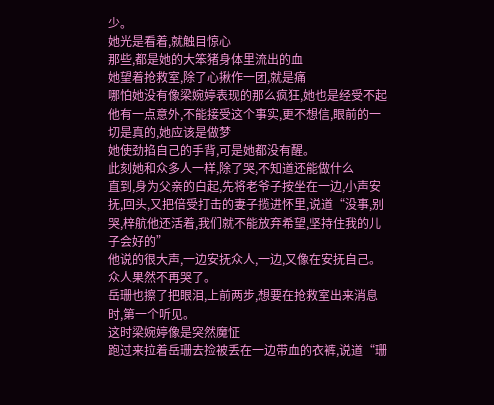少。
她光是看着,就触目惊心
那些,都是她的大笨猪身体里流出的血
她望着抢救室,除了心揪作一团,就是痛
哪怕她没有像梁婉婷表现的那么疯狂,她也是经受不起他有一点意外,不能接受这个事实,更不想信,眼前的一切是真的,她应该是做梦
她使劲掐自己的手背,可是她都没有醒。
此刻她和众多人一样,除了哭,不知道还能做什么
直到,身为父亲的白起,先将老爷子按坐在一边,小声安抚,回头,又把倍受打击的妻子揽进怀里,说道“没事,别哭,梓航他还活着,我们就不能放弃希望,坚持住我的儿子会好的”
他说的很大声,一边安抚众人,一边,又像在安抚自己。
众人果然不再哭了。
岳珊也擦了把眼泪,上前两步,想要在抢救室出来消息时,第一个听见。
这时梁婉婷像是突然魔怔
跑过来拉着岳珊去捡被丢在一边带血的衣裤,说道“珊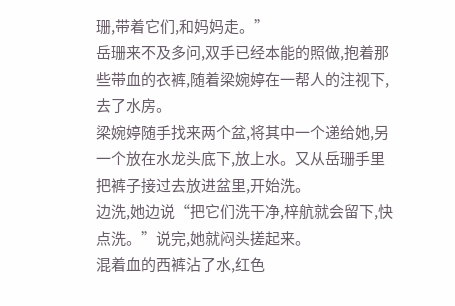珊,带着它们,和妈妈走。”
岳珊来不及多问,双手已经本能的照做,抱着那些带血的衣裤,随着梁婉婷在一帮人的注视下,去了水房。
梁婉婷随手找来两个盆,将其中一个递给她,另一个放在水龙头底下,放上水。又从岳珊手里把裤子接过去放进盆里,开始洗。
边洗,她边说“把它们洗干净,梓航就会留下,快点洗。”说完,她就闷头搓起来。
混着血的西裤沾了水,红色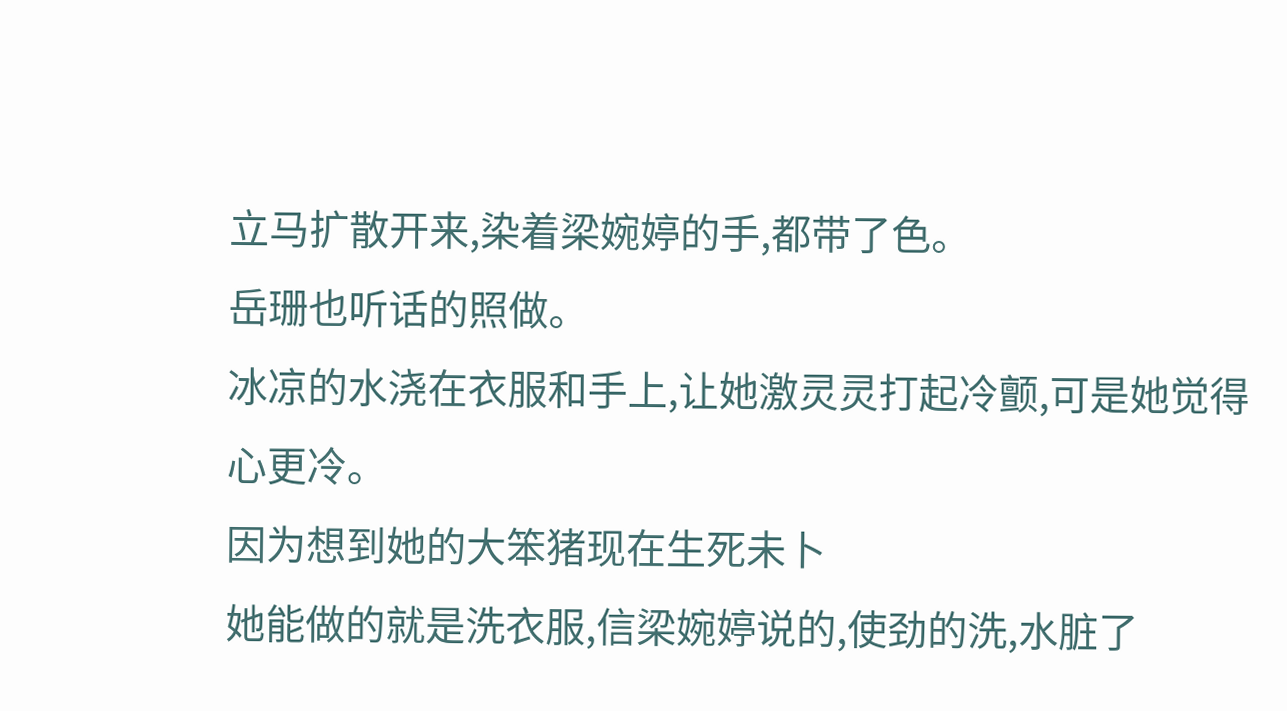立马扩散开来,染着梁婉婷的手,都带了色。
岳珊也听话的照做。
冰凉的水浇在衣服和手上,让她激灵灵打起冷颤,可是她觉得心更冷。
因为想到她的大笨猪现在生死未卜
她能做的就是洗衣服,信梁婉婷说的,使劲的洗,水脏了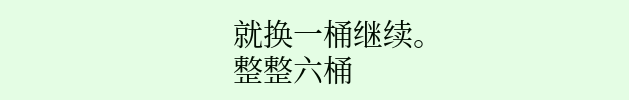就换一桶继续。
整整六桶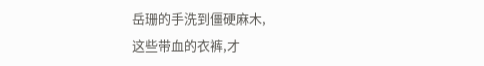岳珊的手洗到僵硬麻木,
这些带血的衣裤,才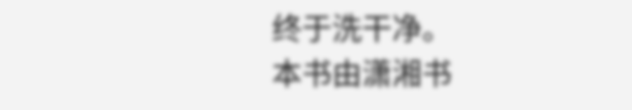终于洗干净。
本书由潇湘书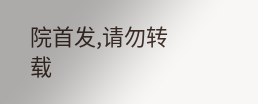院首发,请勿转载